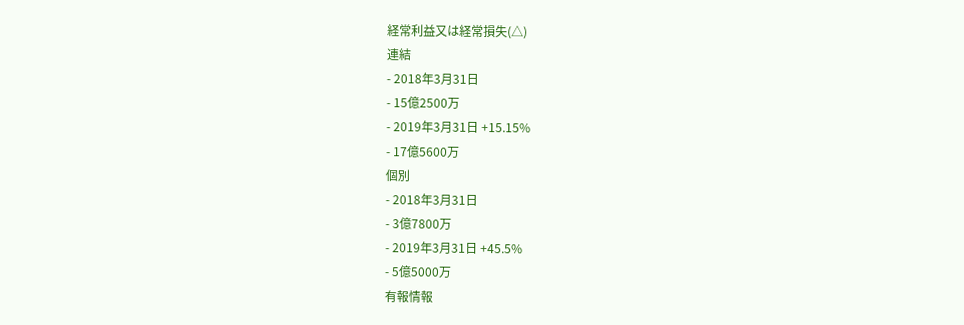経常利益又は経常損失(△)
連結
- 2018年3月31日
- 15億2500万
- 2019年3月31日 +15.15%
- 17億5600万
個別
- 2018年3月31日
- 3億7800万
- 2019年3月31日 +45.5%
- 5億5000万
有報情報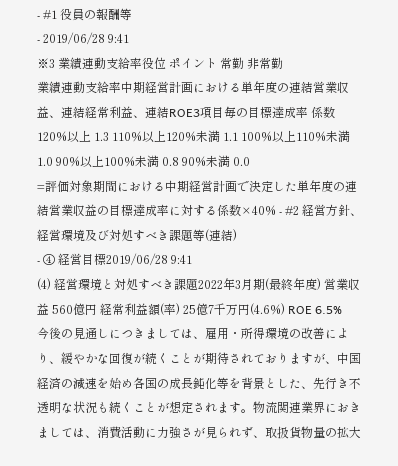- #1 役員の報酬等
- 2019/06/28 9:41
※3 業績連動支給率役位 ポイント 常勤 非常勤
業績連動支給率中期経営計画における単年度の連結営業収益、連結経常利益、連結ROE3項目毎の目標達成率 係数 120%以上 1.3 110%以上120%未満 1.1 100%以上110%未満 1.0 90%以上100%未満 0.8 90%未満 0.0
=評価対象期間における中期経営計画で決定した単年度の連結営業収益の目標達成率に対する係数×40% - #2 経営方針、経営環境及び対処すべき課題等(連結)
- ④ 経営目標2019/06/28 9:41
(4) 経営環境と対処すべき課題2022年3月期(最終年度) 営業収益 560億円 経常利益額(率) 25億7千万円(4.6%) ROE 6.5%
今後の見通しにつきましては、雇用・所得環境の改善により、緩やかな回復が続くことが期待されておりますが、中国経済の減速を始め各国の成長鈍化等を背景とした、先行き不透明な状況も続くことが想定されます。物流関連業界におきましては、消費活動に力強さが見られず、取扱貨物量の拡大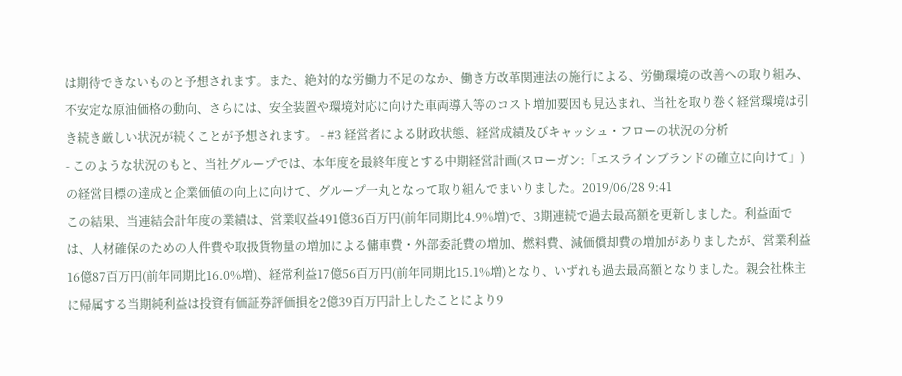は期待できないものと予想されます。また、絶対的な労働力不足のなか、働き方改革関連法の施行による、労働環境の改善への取り組み、不安定な原油価格の動向、さらには、安全装置や環境対応に向けた車両導入等のコスト増加要因も見込まれ、当社を取り巻く経営環境は引き続き厳しい状況が続くことが予想されます。 - #3 経営者による財政状態、経営成績及びキャッシュ・フローの状況の分析
- このような状況のもと、当社グループでは、本年度を最終年度とする中期経営計画(スローガン:「エスラインブランドの確立に向けて」)の経営目標の達成と企業価値の向上に向けて、グループ一丸となって取り組んでまいりました。2019/06/28 9:41
この結果、当連結会計年度の業績は、営業収益491億36百万円(前年同期比4.9%増)で、3期連続で過去最高額を更新しました。利益面では、人材確保のための人件費や取扱貨物量の増加による傭車費・外部委託費の増加、燃料費、減価償却費の増加がありましたが、営業利益16億87百万円(前年同期比16.0%増)、経常利益17億56百万円(前年同期比15.1%増)となり、いずれも過去最高額となりました。親会社株主に帰属する当期純利益は投資有価証券評価損を2億39百万円計上したことにより9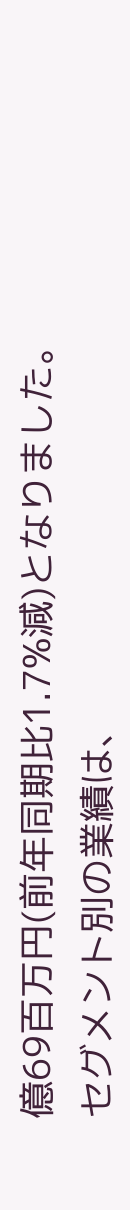億69百万円(前年同期比1.7%減)となりました。
セグメント別の業績は、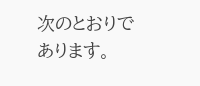次のとおりであります。